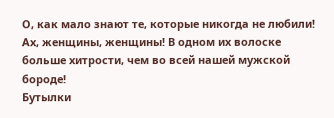О, как мало знают те, которые никогда не любили!
Ах, женщины, женщины! В одном их волоске больше хитрости, чем во всей нашей мужской бороде!
Бутылки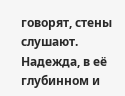говорят, стены слушают.
Надежда, в её глубинном и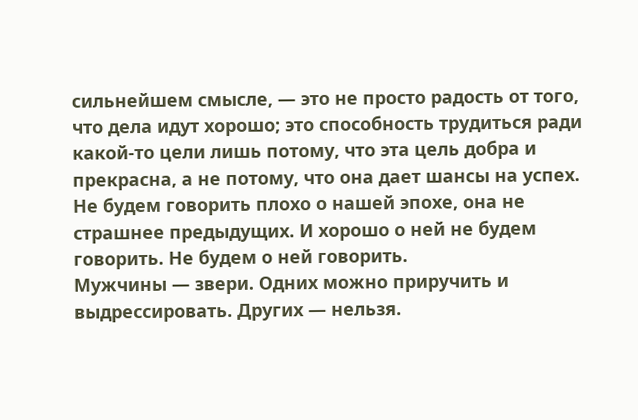сильнейшем смысле, — это не просто радость от того, что дела идут хорошо; это способность трудиться ради какой-то цели лишь потому, что эта цель добра и прекрасна, а не потому, что она дает шансы на успех.
Не будем говорить плохо о нашей эпохе, она не страшнее предыдущих. И хорошо о ней не будем говорить. Не будем о ней говорить.
Мужчины — звери. Одних можно приручить и выдрессировать. Других — нельзя.